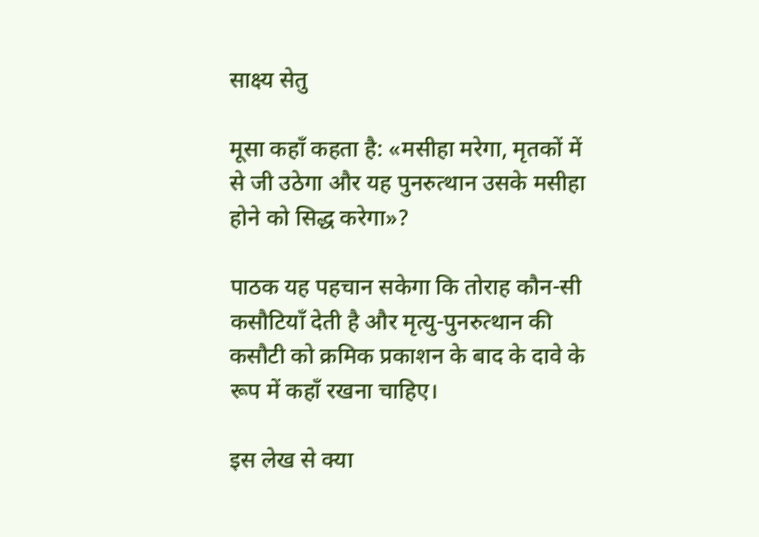साक्ष्य सेतु

मूसा कहाँ कहता है: «मसीहा मरेगा, मृतकों में से जी उठेगा और यह पुनरुत्थान उसके मसीहा होने को सिद्ध करेगा»?

पाठक यह पहचान सकेगा कि तोराह कौन-सी कसौटियाँ देती है और मृत्यु-पुनरुत्थान की कसौटी को क्रमिक प्रकाशन के बाद के दावे के रूप में कहाँ रखना चाहिए।

इस लेख से क्या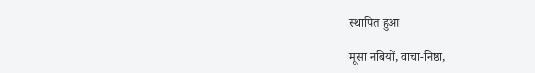स्थापित हुआ

मूसा नबियों, वाचा-निष्ठा,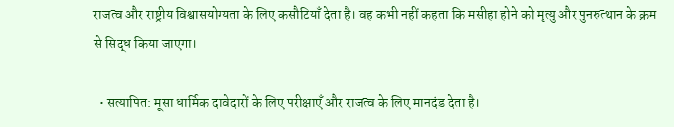राजत्व और राष्ट्रीय विश्वासयोग्यता के लिए कसौटियाँ देता है। वह कभी नहीं कहता कि मसीहा होने को मृत्यु और पुनरुत्थान के क्रम से सिद्ध किया जाएगा।

  • सत्यापित: मूसा धार्मिक दावेदारों के लिए परीक्षाएँ और राजत्व के लिए मानदंड देता है।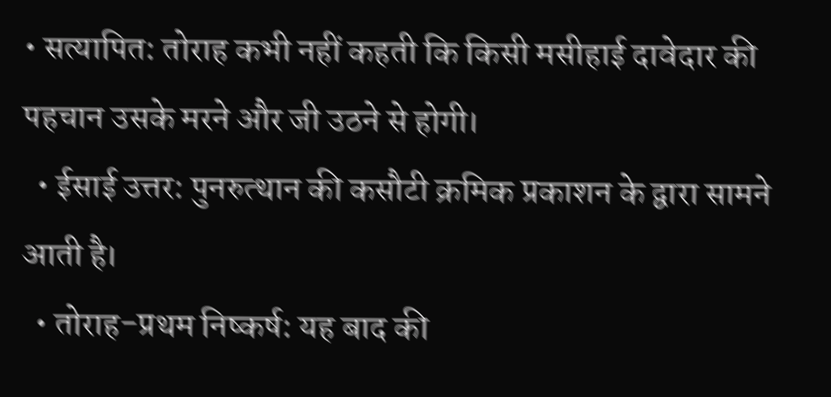• सत्यापित: तोराह कभी नहीं कहती कि किसी मसीहाई दावेदार की पहचान उसके मरने और जी उठने से होगी।
  • ईसाई उत्तर: पुनरुत्थान की कसौटी क्रमिक प्रकाशन के द्वारा सामने आती है।
  • तोराह-प्रथम निष्कर्ष: यह बाद की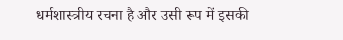धर्मशास्त्रीय रचना है और उसी रूप में इसकी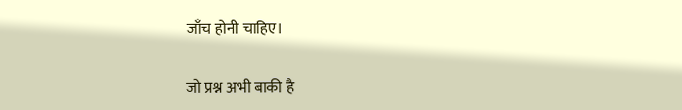जाँच होनी चाहिए।

जो प्रश्न अभी बाकी है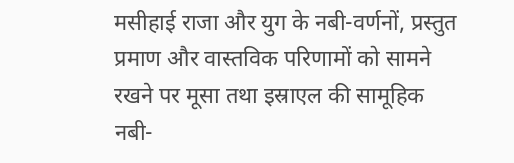मसीहाई राजा और युग के नबी-वर्णनों, प्रस्तुत प्रमाण और वास्तविक परिणामों को सामने रखने पर मूसा तथा इस्राएल की सामूहिक नबी-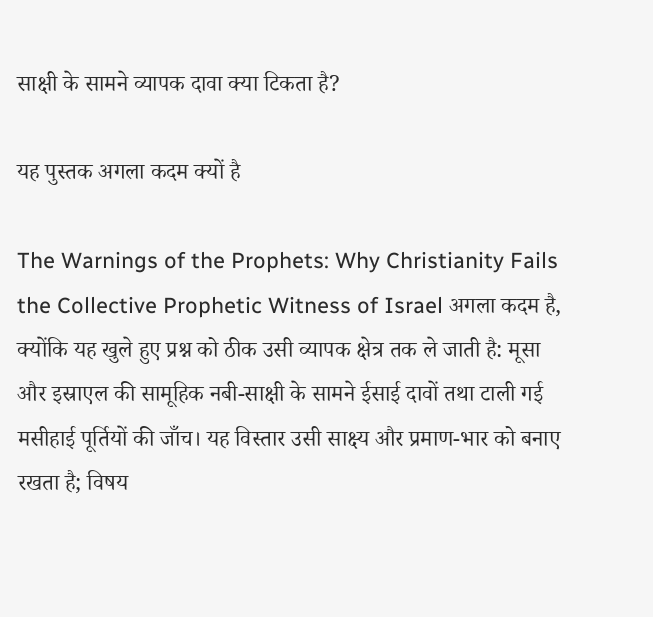साक्षी के सामने व्यापक दावा क्या टिकता है?

यह पुस्तक अगला कदम क्यों है

The Warnings of the Prophets: Why Christianity Fails the Collective Prophetic Witness of Israel अगला कदम है, क्योंकि यह खुले हुए प्रश्न को ठीक उसी व्यापक क्षेत्र तक ले जाती है: मूसा और इस्राएल की सामूहिक नबी-साक्षी के सामने ईसाई दावों तथा टाली गई मसीहाई पूर्तियों की जाँच। यह विस्तार उसी साक्ष्य और प्रमाण-भार को बनाए रखता है; विषय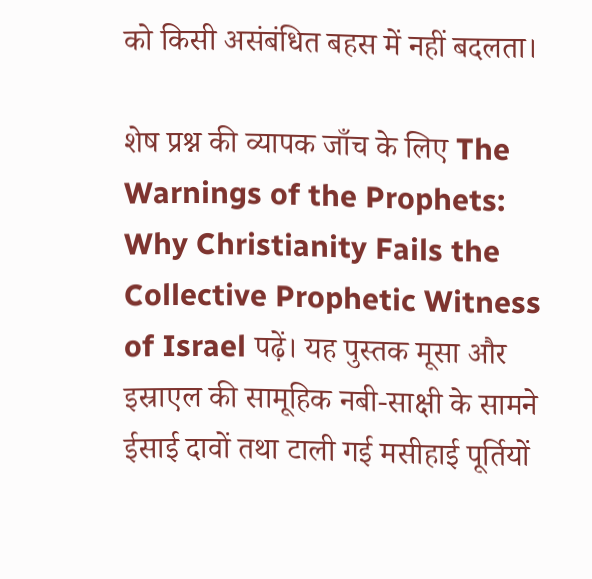को किसी असंबंधित बहस में नहीं बदलता।

शेष प्रश्न की व्यापक जाँच के लिए The Warnings of the Prophets: Why Christianity Fails the Collective Prophetic Witness of Israel पढ़ें। यह पुस्तक मूसा और इस्राएल की सामूहिक नबी-साक्षी के सामने ईसाई दावों तथा टाली गई मसीहाई पूर्तियों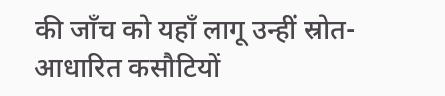की जाँच को यहाँ लागू उन्हीं स्रोत-आधारित कसौटियों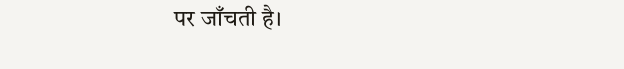पर जाँचती है।